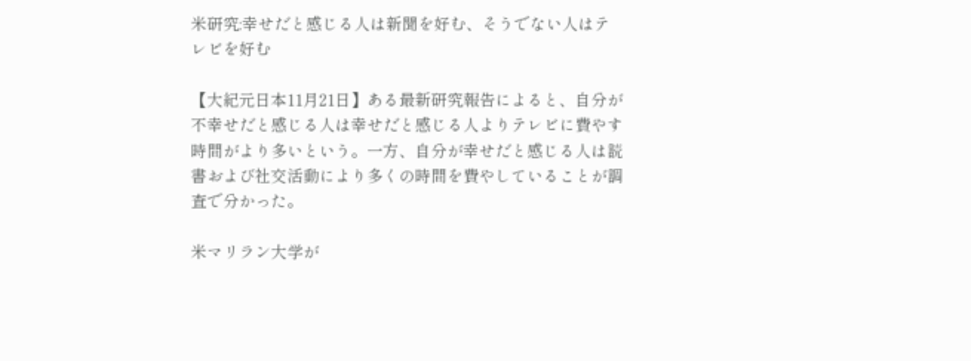米研究:幸せだと感じる人は新聞を好む、そうでない人はテレビを好む

【大紀元日本11月21日】ある最新研究報告によると、自分が不幸せだと感じる人は幸せだと感じる人よりテレビに費やす時間がより多いという。一方、自分が幸せだと感じる人は読書および社交活動により多くの時間を費やしていることが調査で分かった。

米マリラン大学が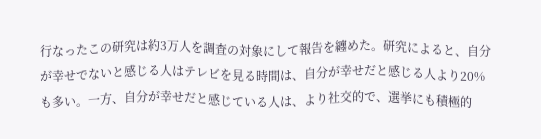行なったこの研究は約3万人を調査の対象にして報告を纏めた。研究によると、自分が幸せでないと感じる人はテレビを見る時間は、自分が幸せだと感じる人より20%も多い。一方、自分が幸せだと感じている人は、より社交的で、選挙にも積極的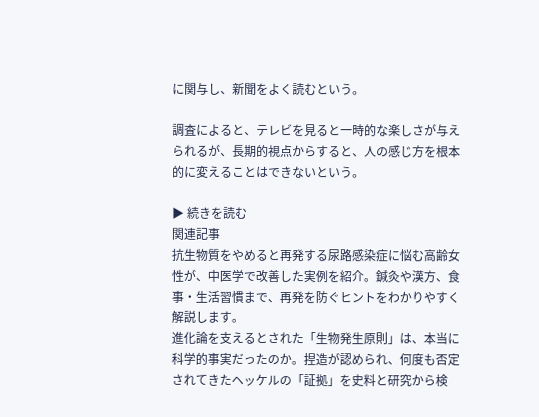に関与し、新聞をよく読むという。

調査によると、テレビを見ると一時的な楽しさが与えられるが、長期的視点からすると、人の感じ方を根本的に変えることはできないという。

▶ 続きを読む
関連記事
抗生物質をやめると再発する尿路感染症に悩む高齢女性が、中医学で改善した実例を紹介。鍼灸や漢方、食事・生活習慣まで、再発を防ぐヒントをわかりやすく解説します。
進化論を支えるとされた「生物発生原則」は、本当に科学的事実だったのか。捏造が認められ、何度も否定されてきたヘッケルの「証拠」を史料と研究から検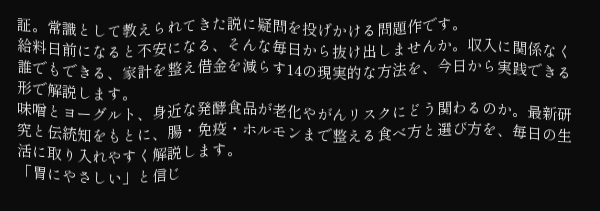証。常識として教えられてきた説に疑問を投げかける問題作です。
給料日前になると不安になる、そんな毎日から抜け出しませんか。収入に関係なく誰でもできる、家計を整え借金を減らす14の現実的な方法を、今日から実践できる形で解説します。
味噌とヨーグルト、身近な発酵食品が老化やがんリスクにどう関わるのか。最新研究と伝統知をもとに、腸・免疫・ホルモンまで整える食べ方と選び方を、毎日の生活に取り入れやすく解説します。
「胃にやさしい」と信じ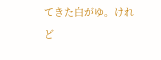てきた白がゆ。けれど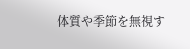体質や季節を無視す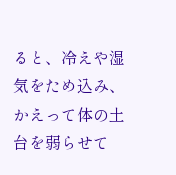ると、冷えや湿気をため込み、かえって体の土台を弱らせて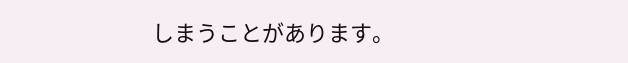しまうことがあります。